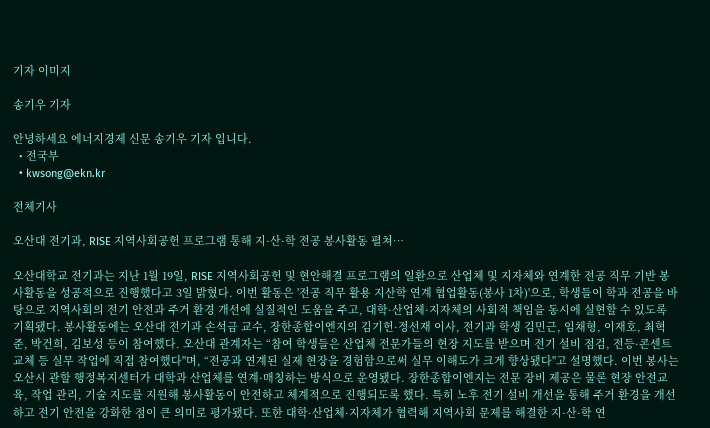기자 이미지

송기우 기자

안녕하세요 에너지경제 신문 송기우 기자 입니다.
  • 전국부
  • kwsong@ekn.kr

전체기사

오산대 전기과, RISE 지역사회공헌 프로그램 통해 지·산·학 전공 봉사활동 펼쳐…

오산대학교 전기과는 지난 1월 19일, RISE 지역사회공헌 및 현안해결 프로그램의 일환으로 산업체 및 지자체와 연계한 전공 직무 기반 봉사활동을 성공적으로 진행했다고 3일 밝혔다. 이번 활동은 '전공 직무 활용 지산학 연계 협업활동(봉사 1차)'으로, 학생들이 학과 전공을 바탕으로 지역사회의 전기 안전과 주거 환경 개선에 실질적인 도움을 주고, 대학·산업체·지자체의 사회적 책임을 동시에 실현할 수 있도록 기획됐다. 봉사활동에는 오산대 전기과 손석금 교수, 장한종합이엔지의 김기헌·정선재 이사, 전기과 학생 김민근, 임채형, 이재호, 최혁준, 박건희, 김보성 등이 참여했다. 오산대 관계자는 “참여 학생들은 산업체 전문가들의 현장 지도를 받으며 전기 설비 점검, 전등·콘센트 교체 등 실무 작업에 직접 참여했다"며, “전공과 연계된 실제 현장을 경험함으로써 실무 이해도가 크게 향상됐다"고 설명했다. 이번 봉사는 오산시 관할 행정복지센터가 대학과 산업체를 연계·매칭하는 방식으로 운영됐다. 장한종합이엔지는 전문 장비 제공은 물론 현장 안전교육, 작업 관리, 기술 지도를 지원해 봉사활동이 안전하고 체계적으로 진행되도록 했다. 특히 노후 전기 설비 개선을 통해 주거 환경을 개선하고 전기 안전을 강화한 점이 큰 의미로 평가됐다. 또한 대학·산업체·지자체가 협력해 지역사회 문제를 해결한 지·산·학 연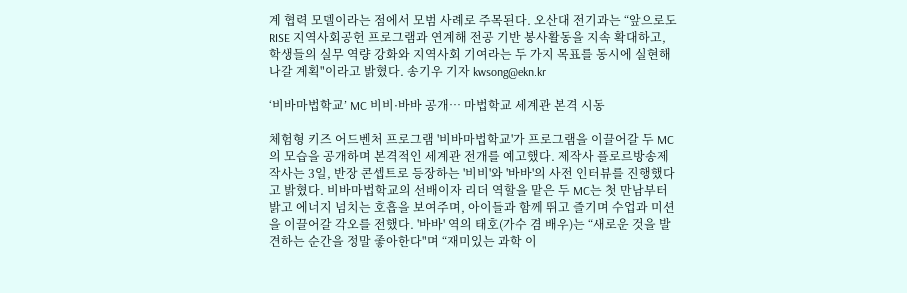계 협력 모델이라는 점에서 모범 사례로 주목된다. 오산대 전기과는 “앞으로도 RISE 지역사회공헌 프로그램과 연계해 전공 기반 봉사활동을 지속 확대하고, 학생들의 실무 역량 강화와 지역사회 기여라는 두 가지 목표를 동시에 실현해 나갈 계획"이라고 밝혔다. 송기우 기자 kwsong@ekn.kr

‘비바마법학교’ MC 비비·바바 공개… 마법학교 세계관 본격 시동

체험형 키즈 어드벤처 프로그램 '비바마법학교'가 프로그램을 이끌어갈 두 MC의 모습을 공개하며 본격적인 세계관 전개를 예고했다. 제작사 플로르방송제작사는 3일, 반장 콘셉트로 등장하는 '비비'와 '바바'의 사전 인터뷰를 진행했다고 밝혔다. 비바마법학교의 선배이자 리더 역할을 맡은 두 MC는 첫 만남부터 밝고 에너지 넘치는 호흡을 보여주며, 아이들과 함께 뛰고 즐기며 수업과 미션을 이끌어갈 각오를 전했다. '바바' 역의 태호(가수 겸 배우)는 “새로운 것을 발견하는 순간을 정말 좋아한다"며 “재미있는 과학 이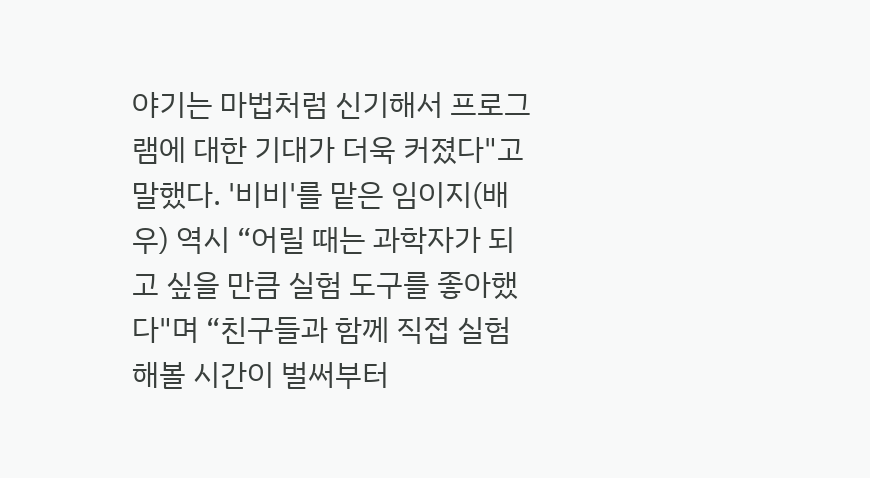야기는 마법처럼 신기해서 프로그램에 대한 기대가 더욱 커졌다"고 말했다. '비비'를 맡은 임이지(배우) 역시 “어릴 때는 과학자가 되고 싶을 만큼 실험 도구를 좋아했다"며 “친구들과 함께 직접 실험해볼 시간이 벌써부터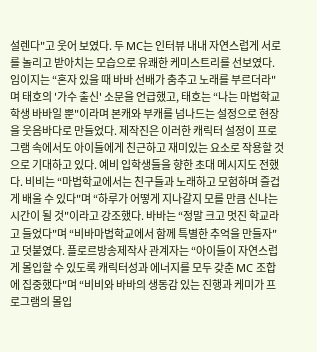설렌다"고 웃어 보였다. 두 MC는 인터뷰 내내 자연스럽게 서로를 놀리고 받아치는 모습으로 유쾌한 케미스트리를 선보였다. 임이지는 “혼자 있을 때 바바 선배가 춤추고 노래를 부르더라"며 태호의 '가수 출신' 소문을 언급했고, 태호는 “나는 마법학교 학생 바바일 뿐"이라며 본캐와 부캐를 넘나드는 설정으로 현장을 웃음바다로 만들었다. 제작진은 이러한 캐릭터 설정이 프로그램 속에서도 아이들에게 친근하고 재미있는 요소로 작용할 것으로 기대하고 있다. 예비 입학생들을 향한 초대 메시지도 전했다. 비비는 “마법학교에서는 친구들과 노래하고 모험하며 즐겁게 배울 수 있다"며 “하루가 어떻게 지나갈지 모를 만큼 신나는 시간이 될 것"이라고 강조했다. 바바는 “정말 크고 멋진 학교라고 들었다"며 “비바마법학교에서 함께 특별한 추억을 만들자"고 덧붙였다. 플로르방송제작사 관계자는 “아이들이 자연스럽게 몰입할 수 있도록 캐릭터성과 에너지를 모두 갖춘 MC 조합에 집중했다"며 “비비와 바바의 생동감 있는 진행과 케미가 프로그램의 몰입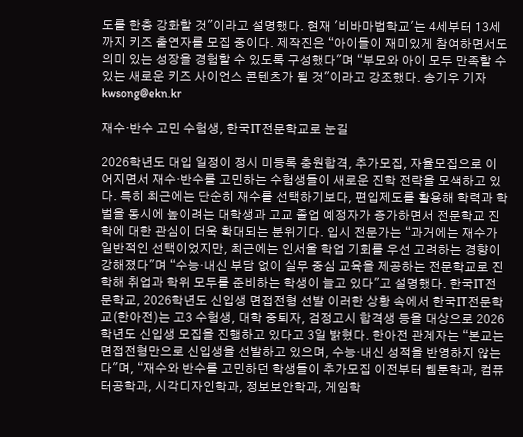도를 한층 강화할 것"이라고 설명했다. 현재 '비바마법학교'는 4세부터 13세까지 키즈 출연자를 모집 중이다. 제작진은 “아이들이 재미있게 참여하면서도 의미 있는 성장을 경험할 수 있도록 구성했다"며 “부모와 아이 모두 만족할 수 있는 새로운 키즈 사이언스 콘텐츠가 될 것"이라고 강조했다. 송기우 기자 kwsong@ekn.kr

재수·반수 고민 수험생, 한국IT전문학교로 눈길

2026학년도 대입 일정이 정시 미등록 충원합격, 추가모집, 자율모집으로 이어지면서 재수·반수를 고민하는 수험생들이 새로운 진학 전략을 모색하고 있다. 특히 최근에는 단순히 재수를 선택하기보다, 편입제도를 활용해 학력과 학벌을 동시에 높이려는 대학생과 고교 졸업 예정자가 증가하면서 전문학교 진학에 대한 관심이 더욱 확대되는 분위기다. 입시 전문가는 “과거에는 재수가 일반적인 선택이었지만, 최근에는 인서울 학업 기회를 우선 고려하는 경향이 강해졌다"며 “수능·내신 부담 없이 실무 중심 교육을 제공하는 전문학교로 진학해 취업과 학위 모두를 준비하는 학생이 늘고 있다"고 설명했다. 한국IT전문학교, 2026학년도 신입생 면접전형 선발 이러한 상황 속에서 한국IT전문학교(한아전)는 고3 수험생, 대학 중퇴자, 검정고시 합격생 등을 대상으로 2026학년도 신입생 모집을 진행하고 있다고 3일 밝혔다. 한아전 관계자는 “본교는 면접전형만으로 신입생을 선발하고 있으며, 수능·내신 성적을 반영하지 않는다"며, “재수와 반수를 고민하던 학생들이 추가모집 이전부터 웹툰학과, 컴퓨터공학과, 시각디자인학과, 정보보안학과, 게임학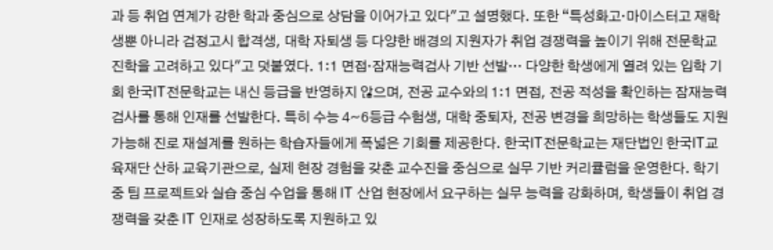과 등 취업 연계가 강한 학과 중심으로 상담을 이어가고 있다"고 설명했다. 또한 “특성화고·마이스터고 재학생뿐 아니라 검정고시 합격생, 대학 자퇴생 등 다양한 배경의 지원자가 취업 경쟁력을 높이기 위해 전문학교 진학을 고려하고 있다"고 덧붙였다. 1:1 면접·잠재능력검사 기반 선발… 다양한 학생에게 열려 있는 입학 기회 한국IT전문학교는 내신 등급을 반영하지 않으며, 전공 교수와의 1:1 면접, 전공 적성을 확인하는 잠재능력검사를 통해 인재를 선발한다. 특히 수능 4~6등급 수험생, 대학 중퇴자, 전공 변경을 희망하는 학생들도 지원 가능해 진로 재설계를 원하는 학습자들에게 폭넓은 기회를 제공한다. 한국IT전문학교는 재단법인 한국IT교육재단 산하 교육기관으로, 실제 현장 경험을 갖춘 교수진을 중심으로 실무 기반 커리큘럼을 운영한다. 학기 중 팀 프로젝트와 실습 중심 수업을 통해 IT 산업 현장에서 요구하는 실무 능력을 강화하며, 학생들이 취업 경쟁력을 갖춘 IT 인재로 성장하도록 지원하고 있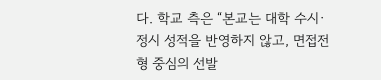다. 학교 측은 “본교는 대학 수시·정시 성적을 반영하지 않고, 면접전형 중심의 선발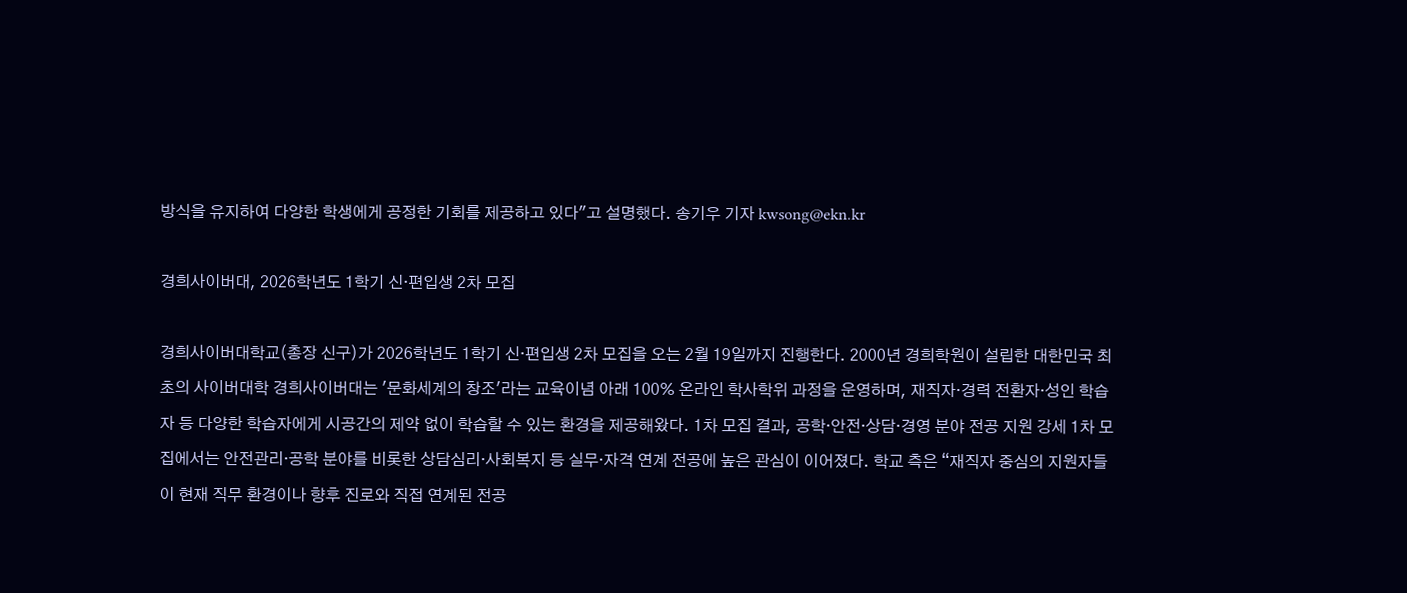방식을 유지하여 다양한 학생에게 공정한 기회를 제공하고 있다"고 설명했다. 송기우 기자 kwsong@ekn.kr

경희사이버대, 2026학년도 1학기 신·편입생 2차 모집

경희사이버대학교(총장 신구)가 2026학년도 1학기 신·편입생 2차 모집을 오는 2월 19일까지 진행한다. 2000년 경희학원이 설립한 대한민국 최초의 사이버대학 경희사이버대는 '문화세계의 창조'라는 교육이념 아래 100% 온라인 학사학위 과정을 운영하며, 재직자·경력 전환자·성인 학습자 등 다양한 학습자에게 시공간의 제약 없이 학습할 수 있는 환경을 제공해왔다. 1차 모집 결과, 공학·안전·상담·경영 분야 전공 지원 강세 1차 모집에서는 안전관리·공학 분야를 비롯한 상담심리·사회복지 등 실무·자격 연계 전공에 높은 관심이 이어졌다. 학교 측은 “재직자 중심의 지원자들이 현재 직무 환경이나 향후 진로와 직접 연계된 전공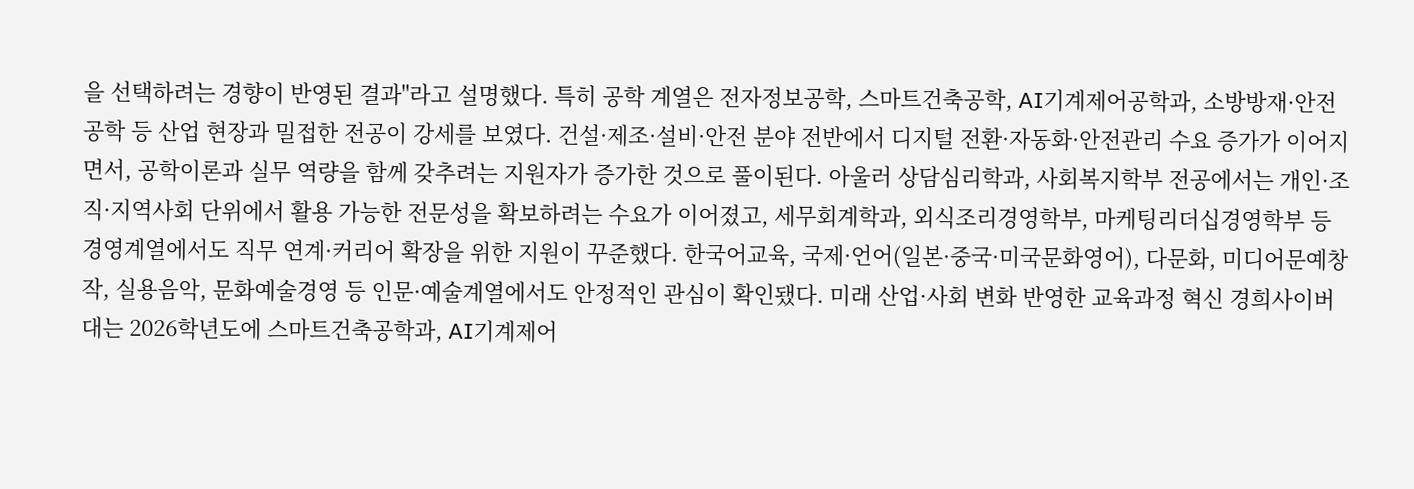을 선택하려는 경향이 반영된 결과"라고 설명했다. 특히 공학 계열은 전자정보공학, 스마트건축공학, AI기계제어공학과, 소방방재·안전공학 등 산업 현장과 밀접한 전공이 강세를 보였다. 건설·제조·설비·안전 분야 전반에서 디지털 전환·자동화·안전관리 수요 증가가 이어지면서, 공학이론과 실무 역량을 함께 갖추려는 지원자가 증가한 것으로 풀이된다. 아울러 상담심리학과, 사회복지학부 전공에서는 개인·조직·지역사회 단위에서 활용 가능한 전문성을 확보하려는 수요가 이어졌고, 세무회계학과, 외식조리경영학부, 마케팅리더십경영학부 등 경영계열에서도 직무 연계·커리어 확장을 위한 지원이 꾸준했다. 한국어교육, 국제·언어(일본·중국·미국문화영어), 다문화, 미디어문예창작, 실용음악, 문화예술경영 등 인문·예술계열에서도 안정적인 관심이 확인됐다. 미래 산업·사회 변화 반영한 교육과정 혁신 경희사이버대는 2026학년도에 스마트건축공학과, AI기계제어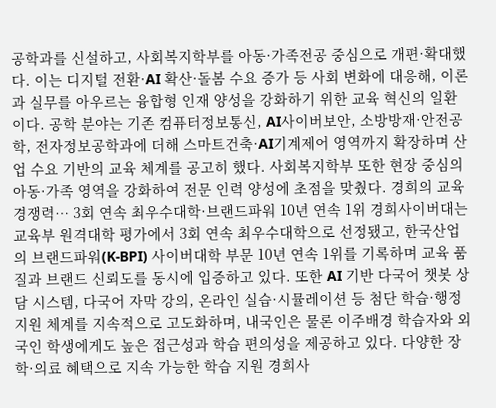공학과를 신설하고, 사회복지학부를 아동·가족전공 중심으로 개편·확대했다. 이는 디지털 전환·AI 확산·돌봄 수요 증가 등 사회 변화에 대응해, 이론과 실무를 아우르는 융합형 인재 양성을 강화하기 위한 교육 혁신의 일환이다. 공학 분야는 기존 컴퓨터정보통신, AI사이버보안, 소방방재·안전공학, 전자정보공학과에 더해 스마트건축·AI기계제어 영역까지 확장하며 산업 수요 기반의 교육 체계를 공고히 했다. 사회복지학부 또한 현장 중심의 아동·가족 영역을 강화하여 전문 인력 양성에 초점을 맞췄다. 경희의 교육 경쟁력… 3회 연속 최우수대학·브랜드파워 10년 연속 1위 경희사이버대는 교육부 원격대학 평가에서 3회 연속 최우수대학으로 선정됐고, 한국산업의 브랜드파워(K-BPI) 사이버대학 부문 10년 연속 1위를 기록하며 교육 품질과 브랜드 신뢰도를 동시에 입증하고 있다. 또한 AI 기반 다국어 챗봇 상담 시스템, 다국어 자막 강의, 온라인 실습·시뮬레이션 등 첨단 학습·행정 지원 체계를 지속적으로 고도화하며, 내국인은 물론 이주배경 학습자와 외국인 학생에게도 높은 접근성과 학습 편의성을 제공하고 있다. 다양한 장학·의료 혜택으로 지속 가능한 학습 지원 경희사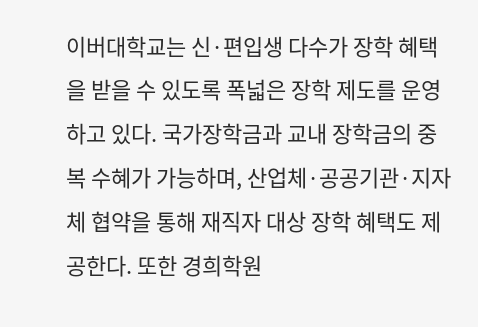이버대학교는 신·편입생 다수가 장학 혜택을 받을 수 있도록 폭넓은 장학 제도를 운영하고 있다. 국가장학금과 교내 장학금의 중복 수혜가 가능하며, 산업체·공공기관·지자체 협약을 통해 재직자 대상 장학 혜택도 제공한다. 또한 경희학원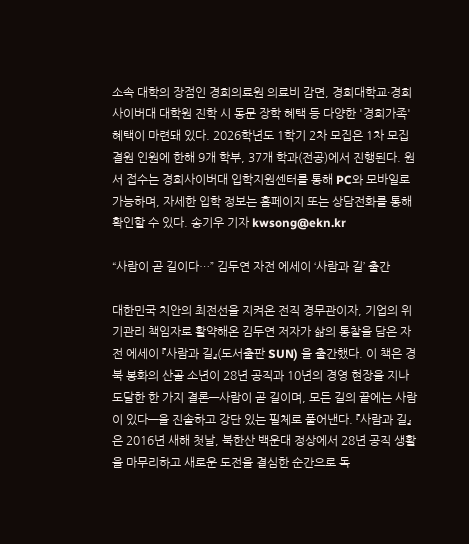소속 대학의 장점인 경희의료원 의료비 감면, 경희대학교·경희사이버대 대학원 진학 시 동문 장학 혜택 등 다양한 '경희가족' 혜택이 마련돼 있다. 2026학년도 1학기 2차 모집은 1차 모집 결원 인원에 한해 9개 학부, 37개 학과(전공)에서 진행된다. 원서 접수는 경희사이버대 입학지원센터를 통해 PC와 모바일로 가능하며, 자세한 입학 정보는 홈페이지 또는 상담전화를 통해 확인할 수 있다. 송기우 기자 kwsong@ekn.kr

“사람이 곧 길이다…” 김두연 자전 에세이 ‘사람과 길’ 출간

대한민국 치안의 최전선을 지켜온 전직 경무관이자, 기업의 위기관리 책임자로 활약해온 김두연 저자가 삶의 통찰을 담은 자전 에세이 『사람과 길』(도서출판 SUN) 을 출간했다. 이 책은 경북 봉화의 산골 소년이 28년 공직과 10년의 경영 현장을 지나 도달한 한 가지 결론—사람이 곧 길이며, 모든 길의 끝에는 사람이 있다—을 진솔하고 강단 있는 필체로 풀어낸다. 『사람과 길』은 2016년 새해 첫날, 북한산 백운대 정상에서 28년 공직 생활을 마무리하고 새로운 도전을 결심한 순간으로 독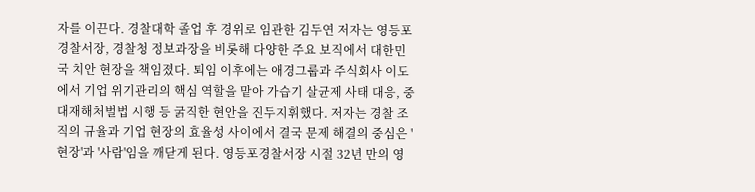자를 이끈다. 경찰대학 졸업 후 경위로 임관한 김두연 저자는 영등포경찰서장, 경찰청 정보과장을 비롯해 다양한 주요 보직에서 대한민국 치안 현장을 책임졌다. 퇴임 이후에는 애경그룹과 주식회사 이도에서 기업 위기관리의 핵심 역할을 맡아 가습기 살균제 사태 대응, 중대재해처벌법 시행 등 굵직한 현안을 진두지휘했다. 저자는 경찰 조직의 규율과 기업 현장의 효율성 사이에서 결국 문제 해결의 중심은 '현장'과 '사람'임을 깨닫게 된다. 영등포경찰서장 시절 32년 만의 영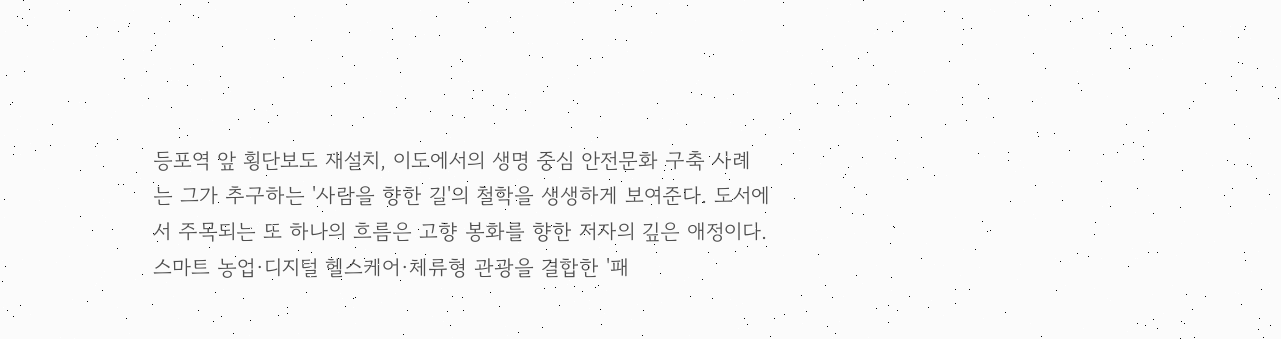등포역 앞 횡단보도 재설치, 이도에서의 생명 중심 안전문화 구축 사례는 그가 추구하는 '사람을 향한 길'의 철학을 생생하게 보여준다. 도서에서 주목되는 또 하나의 흐름은 고향 봉화를 향한 저자의 깊은 애정이다. 스마트 농업·디지털 헬스케어·체류형 관광을 결합한 '패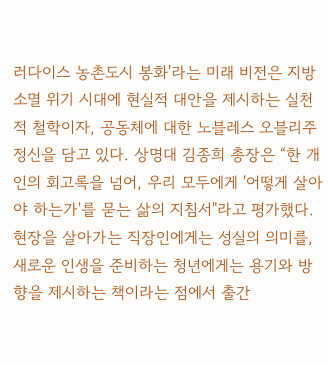러다이스 농촌도시 봉화'라는 미래 비전은 지방 소멸 위기 시대에 현실적 대안을 제시하는 실천적 철학이자, 공동체에 대한 노블레스 오블리주 정신을 담고 있다. 상명대 김종희 총장은 “한 개인의 회고록을 넘어, 우리 모두에게 '어떻게 살아야 하는가'를 묻는 삶의 지침서"라고 평가했다. 현장을 살아가는 직장인에게는 성실의 의미를, 새로운 인생을 준비하는 청년에게는 용기와 방향을 제시하는 책이라는 점에서 출간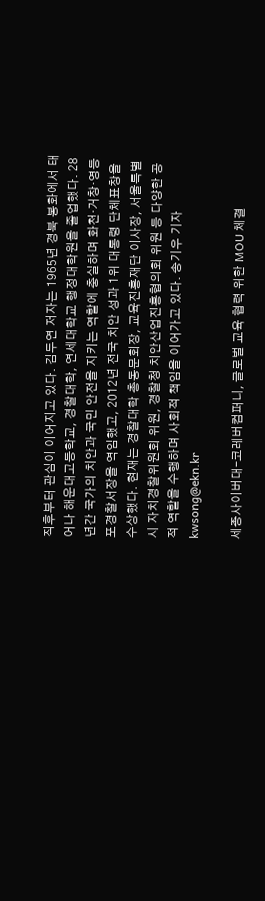직후부터 관심이 이어지고 있다. 김두연 저자는 1965년 경북 봉화에서 태어나 해운대고등학교, 경찰대학, 연세대학교 행정대학원을 졸업했다. 28년간 국가의 치안과 국민 안전을 지키는 역할에 충실하며 화천·거창·영등포경찰서장을 역임했고, 2012년 전국 치안 성과 1위 대통령 단체표창을 수상했다. 현재는 경찰대학 총동문회장, 교육진흥재단 이사장, 서울특별시 자치경찰위원회 위원, 경찰청 치안산업진흥협의회 위원 등 다양한 공적 역할을 수행하며 사회적 책임을 이어가고 있다. 송기우 기자 kwsong@ekn.kr

세종사이버대–코레버컴퍼니, 글로벌 교육 협력 위한 MOU 체결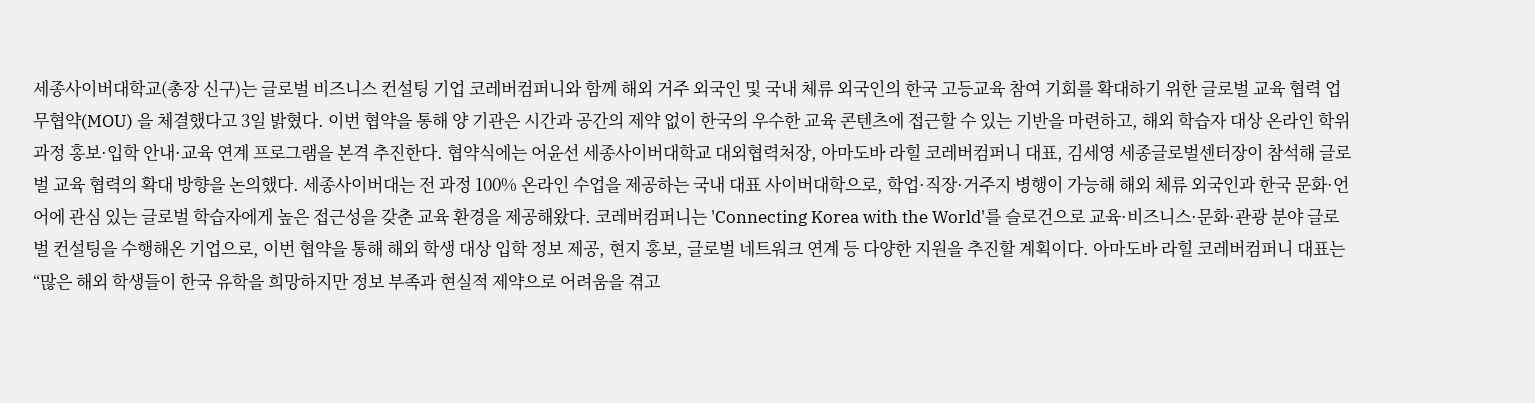세종사이버대학교(총장 신구)는 글로벌 비즈니스 컨설팅 기업 코레버컴퍼니와 함께 해외 거주 외국인 및 국내 체류 외국인의 한국 고등교육 참여 기회를 확대하기 위한 글로벌 교육 협력 업무협약(MOU) 을 체결했다고 3일 밝혔다. 이번 협약을 통해 양 기관은 시간과 공간의 제약 없이 한국의 우수한 교육 콘텐츠에 접근할 수 있는 기반을 마련하고, 해외 학습자 대상 온라인 학위 과정 홍보·입학 안내·교육 연계 프로그램을 본격 추진한다. 협약식에는 어윤선 세종사이버대학교 대외협력처장, 아마도바 라힐 코레버컴퍼니 대표, 김세영 세종글로벌센터장이 참석해 글로벌 교육 협력의 확대 방향을 논의했다. 세종사이버대는 전 과정 100% 온라인 수업을 제공하는 국내 대표 사이버대학으로, 학업·직장·거주지 병행이 가능해 해외 체류 외국인과 한국 문화·언어에 관심 있는 글로벌 학습자에게 높은 접근성을 갖춘 교육 환경을 제공해왔다. 코레버컴퍼니는 'Connecting Korea with the World'를 슬로건으로 교육·비즈니스·문화·관광 분야 글로벌 컨설팅을 수행해온 기업으로, 이번 협약을 통해 해외 학생 대상 입학 정보 제공, 현지 홍보, 글로벌 네트워크 연계 등 다양한 지원을 추진할 계획이다. 아마도바 라힐 코레버컴퍼니 대표는 “많은 해외 학생들이 한국 유학을 희망하지만 정보 부족과 현실적 제약으로 어려움을 겪고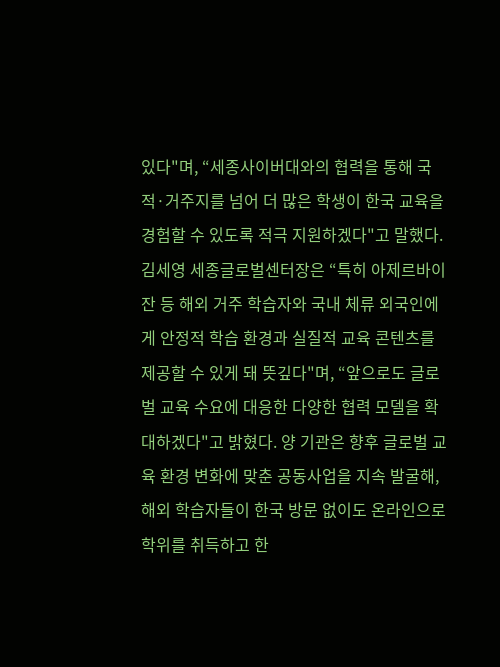있다"며, “세종사이버대와의 협력을 통해 국적·거주지를 넘어 더 많은 학생이 한국 교육을 경험할 수 있도록 적극 지원하겠다"고 말했다. 김세영 세종글로벌센터장은 “특히 아제르바이잔 등 해외 거주 학습자와 국내 체류 외국인에게 안정적 학습 환경과 실질적 교육 콘텐츠를 제공할 수 있게 돼 뜻깊다"며, “앞으로도 글로벌 교육 수요에 대응한 다양한 협력 모델을 확대하겠다"고 밝혔다. 양 기관은 향후 글로벌 교육 환경 변화에 맞춘 공동사업을 지속 발굴해, 해외 학습자들이 한국 방문 없이도 온라인으로 학위를 취득하고 한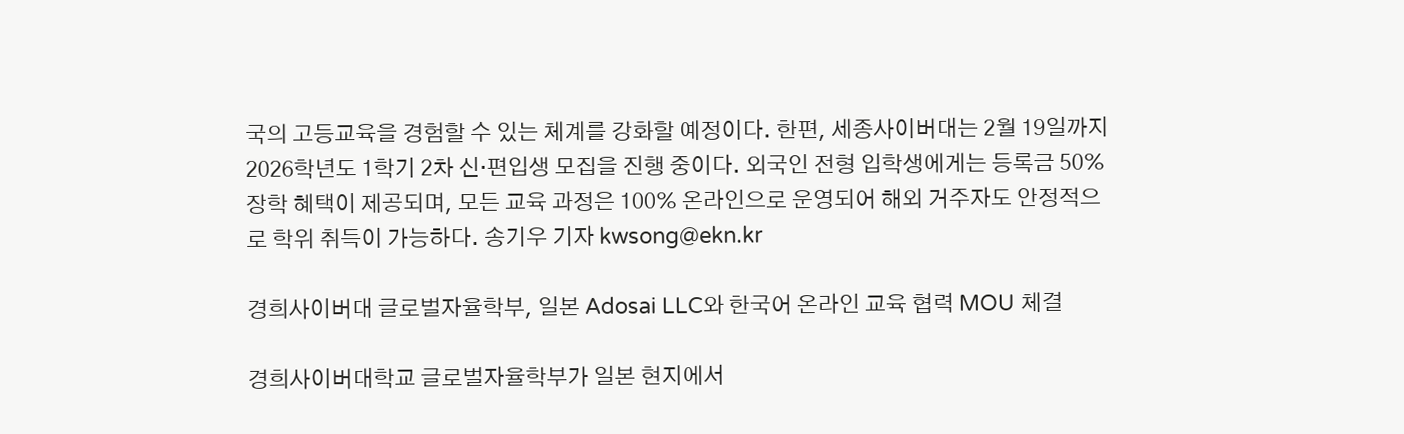국의 고등교육을 경험할 수 있는 체계를 강화할 예정이다. 한편, 세종사이버대는 2월 19일까지 2026학년도 1학기 2차 신·편입생 모집을 진행 중이다. 외국인 전형 입학생에게는 등록금 50% 장학 혜택이 제공되며, 모든 교육 과정은 100% 온라인으로 운영되어 해외 거주자도 안정적으로 학위 취득이 가능하다. 송기우 기자 kwsong@ekn.kr

경희사이버대 글로벌자율학부, 일본 Adosai LLC와 한국어 온라인 교육 협력 MOU 체결

경희사이버대학교 글로벌자율학부가 일본 현지에서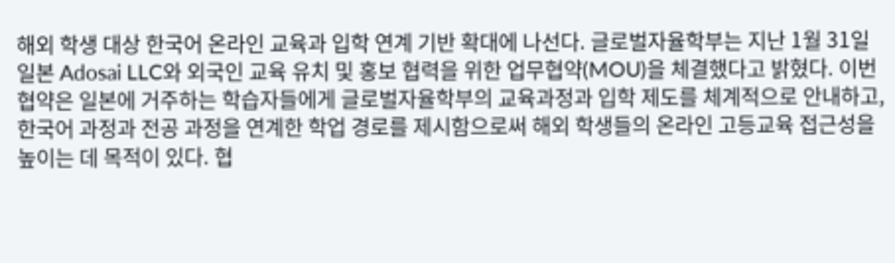해외 학생 대상 한국어 온라인 교육과 입학 연계 기반 확대에 나선다. 글로벌자율학부는 지난 1월 31일 일본 Adosai LLC와 외국인 교육 유치 및 홍보 협력을 위한 업무협약(MOU)을 체결했다고 밝혔다. 이번 협약은 일본에 거주하는 학습자들에게 글로벌자율학부의 교육과정과 입학 제도를 체계적으로 안내하고, 한국어 과정과 전공 과정을 연계한 학업 경로를 제시함으로써 해외 학생들의 온라인 고등교육 접근성을 높이는 데 목적이 있다. 협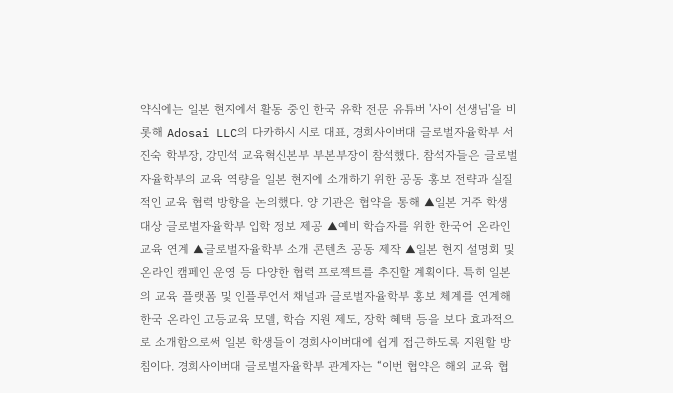약식에는 일본 현지에서 활동 중인 한국 유학 전문 유튜버 '사이 선생님'을 비롯해 Adosai LLC의 다카하시 시로 대표, 경희사이버대 글로벌자율학부 서진숙 학부장, 강민석 교육혁신본부 부본부장이 참석했다. 참석자들은 글로벌자율학부의 교육 역량을 일본 현지에 소개하기 위한 공동 홍보 전략과 실질적인 교육 협력 방향을 논의했다. 양 기관은 협약을 통해 ▲일본 거주 학생 대상 글로벌자율학부 입학 정보 제공 ▲예비 학습자를 위한 한국어 온라인 교육 연계 ▲글로벌자율학부 소개 콘텐츠 공동 제작 ▲일본 현지 설명회 및 온라인 캠페인 운영 등 다양한 협력 프로젝트를 추진할 계획이다. 특히 일본의 교육 플랫폼 및 인플루언서 채널과 글로벌자율학부 홍보 체계를 연계해 한국 온라인 고등교육 모델, 학습 지원 제도, 장학 혜택 등을 보다 효과적으로 소개함으로써 일본 학생들이 경희사이버대에 쉽게 접근하도록 지원할 방침이다. 경희사이버대 글로벌자율학부 관계자는 “이번 협약은 해외 교육 협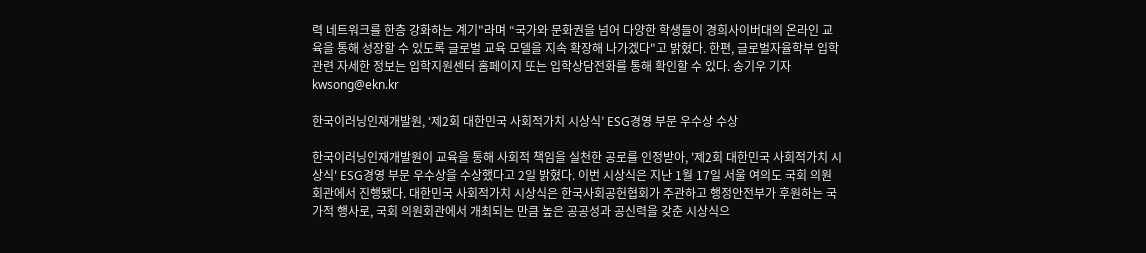력 네트워크를 한층 강화하는 계기"라며 “국가와 문화권을 넘어 다양한 학생들이 경희사이버대의 온라인 교육을 통해 성장할 수 있도록 글로벌 교육 모델을 지속 확장해 나가겠다"고 밝혔다. 한편, 글로벌자율학부 입학 관련 자세한 정보는 입학지원센터 홈페이지 또는 입학상담전화를 통해 확인할 수 있다. 송기우 기자 kwsong@ekn.kr

한국이러닝인재개발원, ‘제2회 대한민국 사회적가치 시상식’ ESG경영 부문 우수상 수상

한국이러닝인재개발원이 교육을 통해 사회적 책임을 실천한 공로를 인정받아, '제2회 대한민국 사회적가치 시상식' ESG경영 부문 우수상을 수상했다고 2일 밝혔다. 이번 시상식은 지난 1월 17일 서울 여의도 국회 의원회관에서 진행됐다. 대한민국 사회적가치 시상식은 한국사회공헌협회가 주관하고 행정안전부가 후원하는 국가적 행사로, 국회 의원회관에서 개최되는 만큼 높은 공공성과 공신력을 갖춘 시상식으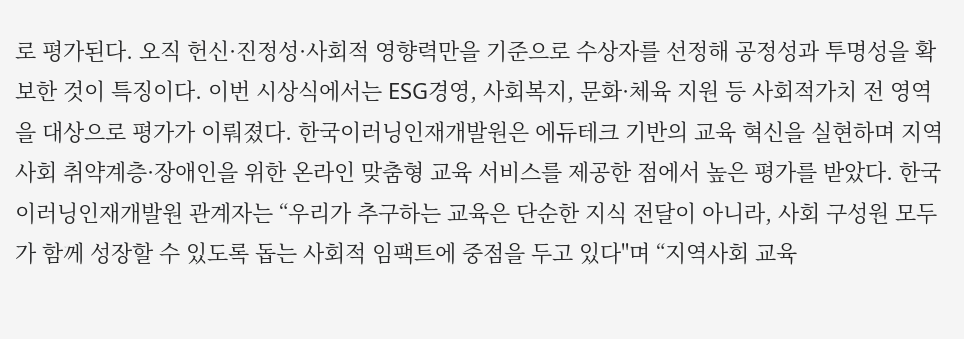로 평가된다. 오직 헌신·진정성·사회적 영향력만을 기준으로 수상자를 선정해 공정성과 투명성을 확보한 것이 특징이다. 이번 시상식에서는 ESG경영, 사회복지, 문화·체육 지원 등 사회적가치 전 영역을 대상으로 평가가 이뤄졌다. 한국이러닝인재개발원은 에듀테크 기반의 교육 혁신을 실현하며 지역사회 취약계층·장애인을 위한 온라인 맞춤형 교육 서비스를 제공한 점에서 높은 평가를 받았다. 한국이러닝인재개발원 관계자는 “우리가 추구하는 교육은 단순한 지식 전달이 아니라, 사회 구성원 모두가 함께 성장할 수 있도록 돕는 사회적 임팩트에 중점을 두고 있다"며 “지역사회 교육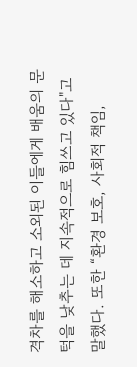격차를 해소하고 소외된 이들에게 배움의 문턱을 낮추는 데 지속적으로 힘쓰고 있다"고 말했다. 또한 “환경 보호, 사회적 책임,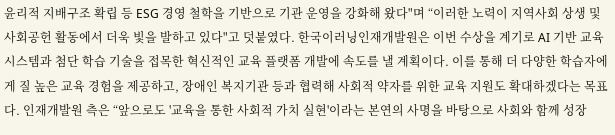윤리적 지배구조 확립 등 ESG 경영 철학을 기반으로 기관 운영을 강화해 왔다"며 “이러한 노력이 지역사회 상생 및 사회공헌 활동에서 더욱 빛을 발하고 있다"고 덧붙였다. 한국이러닝인재개발원은 이번 수상을 계기로 AI 기반 교육 시스템과 첨단 학습 기술을 접목한 혁신적인 교육 플랫폼 개발에 속도를 낼 계획이다. 이를 통해 더 다양한 학습자에게 질 높은 교육 경험을 제공하고, 장애인 복지기관 등과 협력해 사회적 약자를 위한 교육 지원도 확대하겠다는 목표다. 인재개발원 측은 “앞으로도 '교육을 통한 사회적 가치 실현'이라는 본연의 사명을 바탕으로 사회와 함께 성장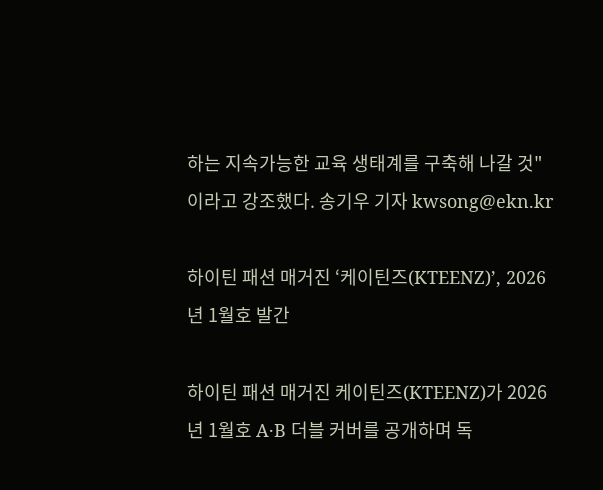하는 지속가능한 교육 생태계를 구축해 나갈 것"이라고 강조했다. 송기우 기자 kwsong@ekn.kr

하이틴 패션 매거진 ‘케이틴즈(KTEENZ)’, 2026년 1월호 발간

하이틴 패션 매거진 케이틴즈(KTEENZ)가 2026년 1월호 A·B 더블 커버를 공개하며 독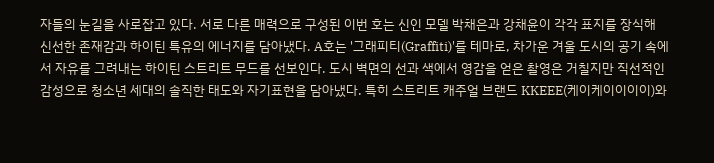자들의 눈길을 사로잡고 있다. 서로 다른 매력으로 구성된 이번 호는 신인 모델 박채은과 강채윤이 각각 표지를 장식해 신선한 존재감과 하이틴 특유의 에너지를 담아냈다. A호는 '그래피티(Graffiti)'를 테마로, 차가운 겨울 도시의 공기 속에서 자유를 그려내는 하이틴 스트리트 무드를 선보인다. 도시 벽면의 선과 색에서 영감을 얻은 촬영은 거칠지만 직선적인 감성으로 청소년 세대의 솔직한 태도와 자기표현을 담아냈다. 특히 스트리트 캐주얼 브랜드 KKEEE(케이케이이이이)와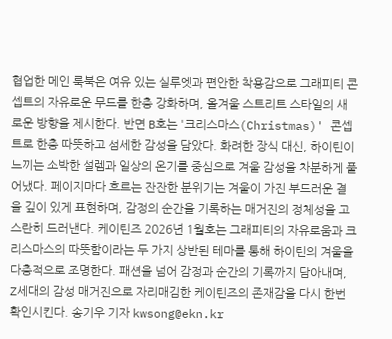협업한 메인 룩북은 여유 있는 실루엣과 편안한 착용감으로 그래피티 콘셉트의 자유로운 무드를 한층 강화하며, 올겨울 스트리트 스타일의 새로운 방향을 제시한다. 반면 B호는 '크리스마스(Christmas)' 콘셉트로 한층 따뜻하고 섬세한 감성을 담았다. 화려한 장식 대신, 하이틴이 느끼는 소박한 설렘과 일상의 온기를 중심으로 겨울 감성을 차분하게 풀어냈다. 페이지마다 흐르는 잔잔한 분위기는 겨울이 가진 부드러운 결을 깊이 있게 표현하며, 감정의 순간을 기록하는 매거진의 정체성을 고스란히 드러낸다. 케이틴즈 2026년 1월호는 그래피티의 자유로움과 크리스마스의 따뜻함이라는 두 가지 상반된 테마를 통해 하이틴의 겨울을 다층적으로 조명한다. 패션을 넘어 감정과 순간의 기록까지 담아내며, Z세대의 감성 매거진으로 자리매김한 케이틴즈의 존재감을 다시 한번 확인시킨다. 송기우 기자 kwsong@ekn.kr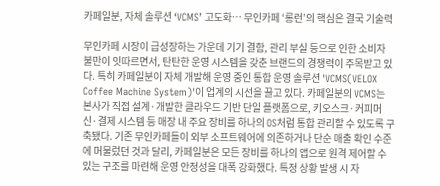카페일분, 자체 솔루션 ‘VCMS’ 고도화… 무인카페 ‘롱런’의 핵심은 결국 기술력

무인카페 시장이 급성장하는 가운데 기기 결함, 관리 부실 등으로 인한 소비자 불만이 잇따르면서, 탄탄한 운영 시스템을 갖춘 브랜드의 경쟁력이 주목받고 있다. 특히 카페일분이 자체 개발해 운영 중인 통합 운영 솔루션 'VCMS(VELOX Coffee Machine System)'이 업계의 시선을 끌고 있다. 카페일분의 VCMS는 본사가 직접 설계·개발한 클라우드 기반 단일 플랫폼으로, 키오스크·커피머신·결제 시스템 등 매장 내 주요 장비를 하나의 OS처럼 통합 관리할 수 있도록 구축됐다. 기존 무인카페들이 외부 소프트웨어에 의존하거나 단순 매출 확인 수준에 머물렀던 것과 달리, 카페일분은 모든 장비를 하나의 앱으로 원격 제어할 수 있는 구조를 마련해 운영 안정성을 대폭 강화했다. 특정 상황 발생 시 자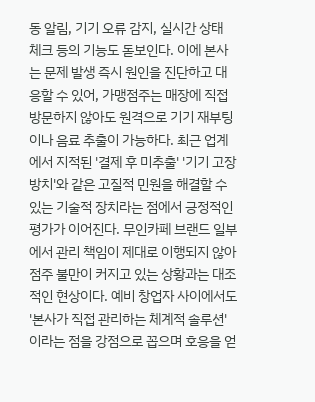동 알림, 기기 오류 감지, 실시간 상태 체크 등의 기능도 돋보인다. 이에 본사는 문제 발생 즉시 원인을 진단하고 대응할 수 있어, 가맹점주는 매장에 직접 방문하지 않아도 원격으로 기기 재부팅이나 음료 추출이 가능하다. 최근 업계에서 지적된 '결제 후 미추출' '기기 고장 방치'와 같은 고질적 민원을 해결할 수 있는 기술적 장치라는 점에서 긍정적인 평가가 이어진다. 무인카페 브랜드 일부에서 관리 책임이 제대로 이행되지 않아 점주 불만이 커지고 있는 상황과는 대조적인 현상이다. 예비 창업자 사이에서도 '본사가 직접 관리하는 체계적 솔루션'이라는 점을 강점으로 꼽으며 호응을 얻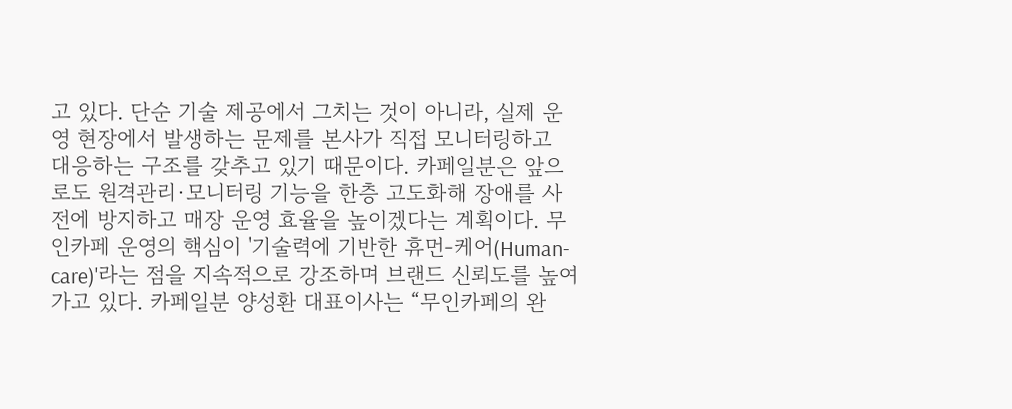고 있다. 단순 기술 제공에서 그치는 것이 아니라, 실제 운영 현장에서 발생하는 문제를 본사가 직접 모니터링하고 대응하는 구조를 갖추고 있기 때문이다. 카페일분은 앞으로도 원격관리·모니터링 기능을 한층 고도화해 장애를 사전에 방지하고 매장 운영 효율을 높이겠다는 계획이다. 무인카페 운영의 핵심이 '기술력에 기반한 휴먼-케어(Human-care)'라는 점을 지속적으로 강조하며 브랜드 신뢰도를 높여가고 있다. 카페일분 양성환 대표이사는 “무인카페의 완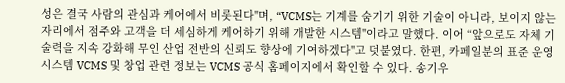성은 결국 사람의 관심과 케어에서 비롯된다"며, “VCMS는 기계를 숨기기 위한 기술이 아니라, 보이지 않는 자리에서 점주와 고객을 더 세심하게 케어하기 위해 개발한 시스템"이라고 말했다. 이어 “앞으로도 자체 기술력을 지속 강화해 무인 산업 전반의 신뢰도 향상에 기여하겠다"고 덧붙였다. 한편, 카페일분의 표준 운영 시스템 VCMS 및 창업 관련 정보는 VCMS 공식 홈페이지에서 확인할 수 있다. 송기우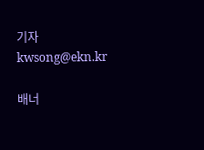기자 kwsong@ekn.kr

배너